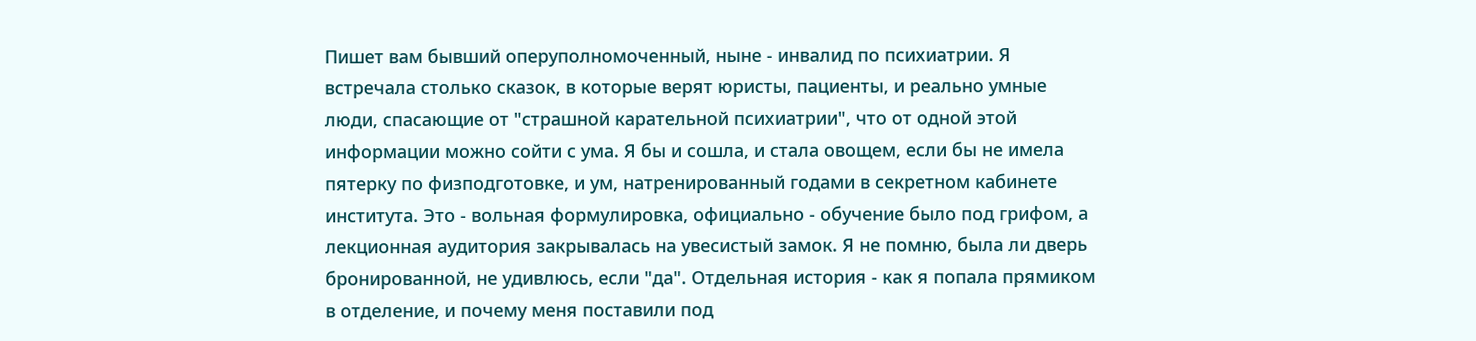Пишет вам бывший оперуполномоченный, ныне - инвалид по психиатрии. Я встречала столько сказок, в которые верят юристы, пациенты, и реально умные люди, спасающие от "страшной карательной психиатрии", что от одной этой информации можно сойти с ума. Я бы и сошла, и стала овощем, если бы не имела пятерку по физподготовке, и ум, натренированный годами в секретном кабинете института. Это - вольная формулировка, официально - обучение было под грифом, а лекционная аудитория закрывалась на увесистый замок. Я не помню, была ли дверь бронированной, не удивлюсь, если "да". Отдельная история - как я попала прямиком в отделение, и почему меня поставили под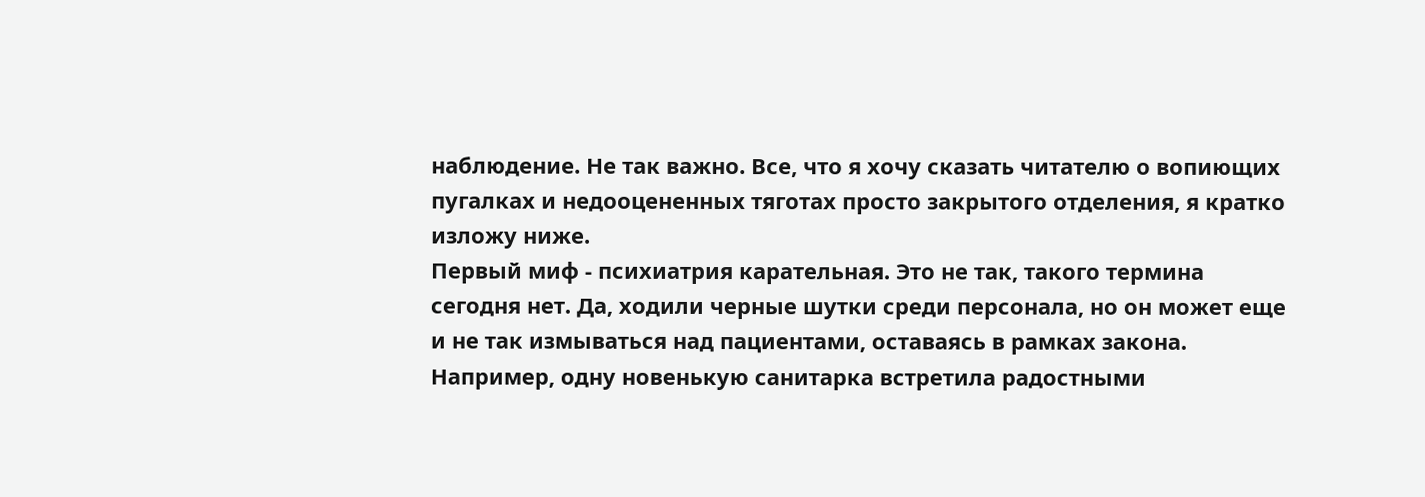наблюдение. Не так важно. Все, что я хочу сказать читателю о вопиющих пугалках и недооцененных тяготах просто закрытого отделения, я кратко изложу ниже.
Первый миф - психиатрия карательная. Это не так, такого термина сегодня нет. Да, ходили черные шутки среди персонала, но он может еще и не так измываться над пациентами, оставаясь в рамках закона. Например, одну новенькую санитарка встретила радостными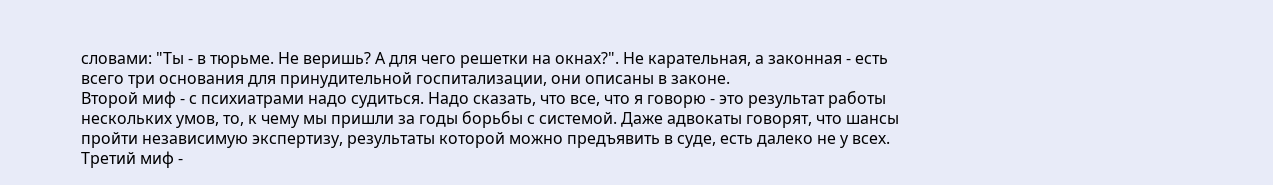словами: "Ты - в тюрьме. Не веришь? А для чего решетки на окнах?". Не карательная, а законная - есть всего три основания для принудительной госпитализации, они описаны в законе.
Второй миф - с психиатрами надо судиться. Надо сказать, что все, что я говорю - это результат работы нескольких умов, то, к чему мы пришли за годы борьбы с системой. Даже адвокаты говорят, что шансы пройти независимую экспертизу, результаты которой можно предъявить в суде, есть далеко не у всех.
Третий миф -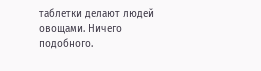таблетки делают людей овощами. Ничего подобного.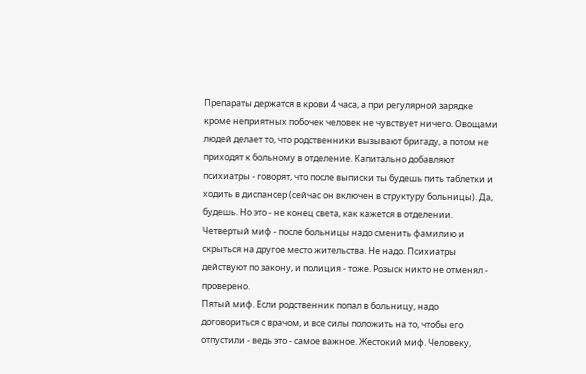Препараты держатся в крови 4 часа, а при регулярной зарядке кроме неприятных побочек человек не чувствует ничего. Овощами людей делает то, что родственники вызывают бригаду, а потом не приходят к больному в отделение. Капитально добавляют психиатры - говорят, что после выписки ты будешь пить таблетки и ходить в диспансер (сейчас он включен в структуру больницы). Да, будешь. Но это - не конец света, как кажется в отделении.
Четвертый миф - после больницы надо сменить фамилию и скрыться на другое место жительства. Не надо. Психиатры действуют по закону, и полиция - тоже. Розыск никто не отменял - проверено.
Пятый миф. Если родственник попал в больницу, надо договориться с врачом, и все силы положить на то, чтобы его отпустили - ведь это - самое важное. Жестокий миф. Человеку,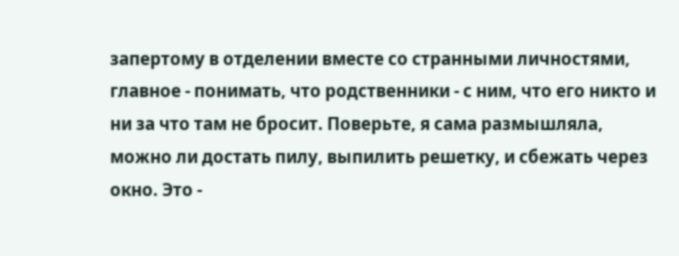запертому в отделении вместе со странными личностями, главное - понимать, что родственники - с ним, что его никто и ни за что там не бросит. Поверьте, я сама размышляла, можно ли достать пилу, выпилить решетку, и сбежать через окно. Это -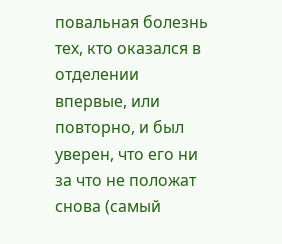повальная болезнь тех, кто оказался в отделении впервые, или повторно, и был уверен, что его ни за что не положат снова (самый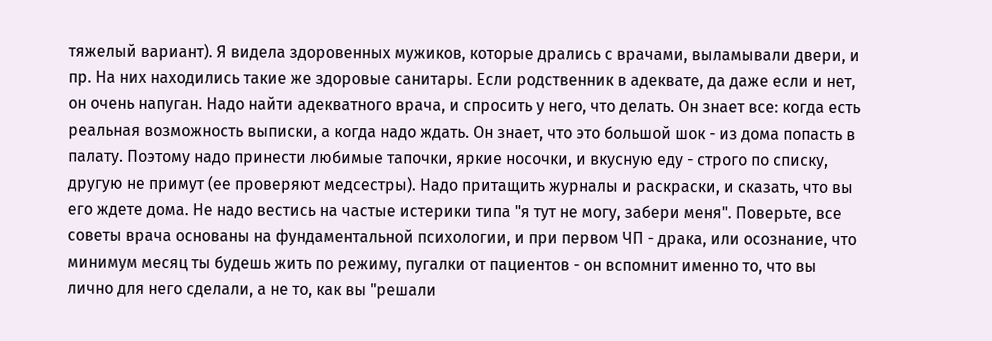тяжелый вариант). Я видела здоровенных мужиков, которые дрались с врачами, выламывали двери, и пр. На них находились такие же здоровые санитары. Если родственник в адеквате, да даже если и нет, он очень напуган. Надо найти адекватного врача, и спросить у него, что делать. Он знает все: когда есть реальная возможность выписки, а когда надо ждать. Он знает, что это большой шок - из дома попасть в палату. Поэтому надо принести любимые тапочки, яркие носочки, и вкусную еду - строго по списку, другую не примут (ее проверяют медсестры). Надо притащить журналы и раскраски, и сказать, что вы его ждете дома. Не надо вестись на частые истерики типа "я тут не могу, забери меня". Поверьте, все советы врача основаны на фундаментальной психологии, и при первом ЧП - драка, или осознание, что минимум месяц ты будешь жить по режиму, пугалки от пациентов - он вспомнит именно то, что вы лично для него сделали, а не то, как вы "решали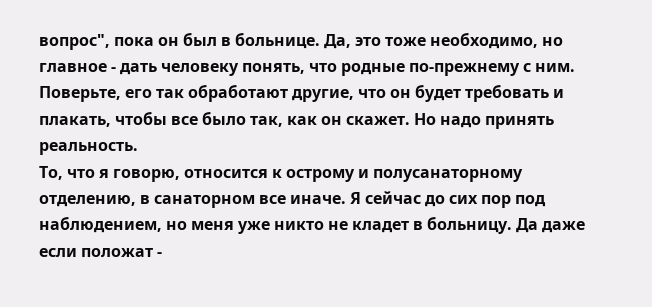вопрос", пока он был в больнице. Да, это тоже необходимо, но главное - дать человеку понять, что родные по-прежнему с ним. Поверьте, его так обработают другие, что он будет требовать и плакать, чтобы все было так, как он скажет. Но надо принять реальность.
То, что я говорю, относится к острому и полусанаторному отделению, в санаторном все иначе. Я сейчас до сих пор под наблюдением, но меня уже никто не кладет в больницу. Да даже если положат -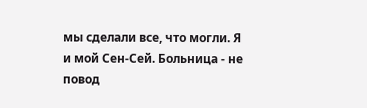мы сделали все, что могли. Я и мой Сен-Сей. Больница - не повод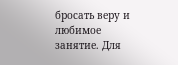бросать веру и любимое занятие. Для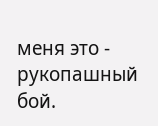меня это - рукопашный бой.